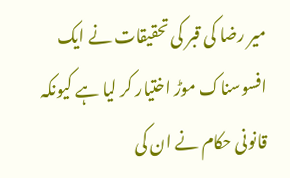میر رضا کی قبر کی تحقیقات نے ایک افسوسناک موڑ اختیار کر لیا ہے کیونکہ قانونی حکام نے ان کی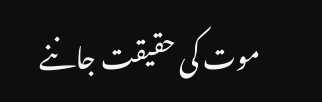موت کی حقیقت جاننے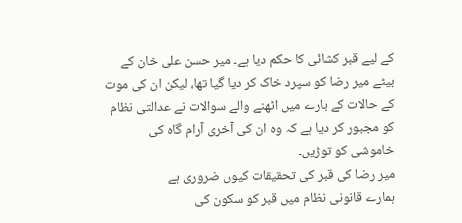کے لیے قبر کشائی کا حکم دیا ہے۔ میر حسن علی خان کے بیٹے میر رضا کو سپرد خاک کر دیا گیا تھا، لیکن ان کی موت کے حالات کے بارے میں اٹھنے والے سوالات نے عدالتی نظام کو مجبور کر دیا ہے کہ وہ ان کی آخری آرام گاہ کی خاموشی کو توڑیں۔
میر رضا کی قبر کی تحقیقات کیوں ضروری ہے
ہمارے قانونی نظام میں قبر کو سکون کی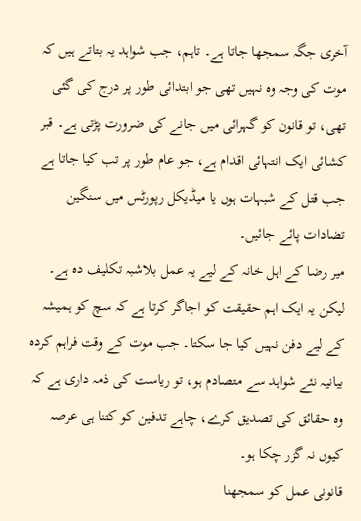آخری جگہ سمجھا جاتا ہے۔ تاہم، جب شواہد یہ بتاتے ہیں کہ موت کی وجہ وہ نہیں تھی جو ابتدائی طور پر درج کی گئی تھی، تو قانون کو گہرائی میں جانے کی ضرورت پڑتی ہے۔ قبر کشائی ایک انتہائی اقدام ہے، جو عام طور پر تب کیا جاتا ہے جب قتل کے شبہات ہوں یا میڈیکل رپورٹس میں سنگین تضادات پائے جائیں۔
میر رضا کے اہل خانہ کے لیے یہ عمل بلاشبہ تکلیف دہ ہے۔ لیکن یہ ایک اہم حقیقت کو اجاگر کرتا ہے کہ سچ کو ہمیشہ کے لیے دفن نہیں کیا جا سکتا۔ جب موت کے وقت فراہم کردہ بیانیہ نئے شواہد سے متصادم ہو، تو ریاست کی ذمہ داری ہے کہ وہ حقائق کی تصدیق کرے، چاہے تدفین کو کتنا ہی عرصہ کیوں نہ گزر چکا ہو۔
قانونی عمل کو سمجھنا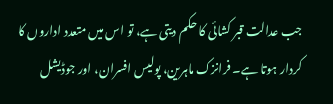جب عدالت قبر کشائی کا حکم دیتی ہے، تو اس میں متعدد اداروں کا کردار ہوتا ہے۔ فرانزک ماہرین، پولیس افسران، اور جوڈیشل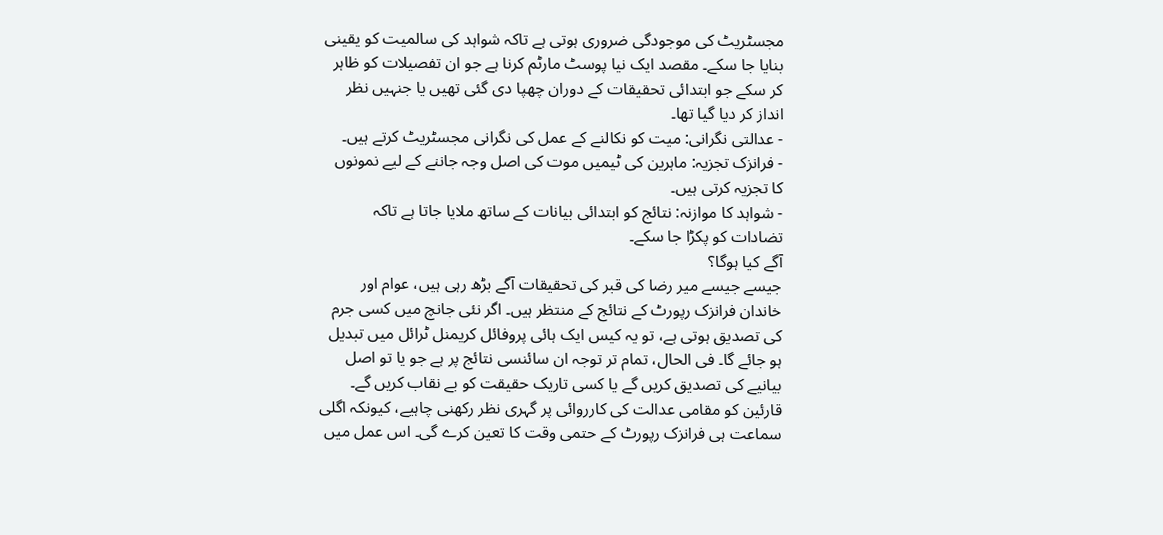مجسٹریٹ کی موجودگی ضروری ہوتی ہے تاکہ شواہد کی سالمیت کو یقینی بنایا جا سکے۔ مقصد ایک نیا پوسٹ مارٹم کرنا ہے جو ان تفصیلات کو ظاہر کر سکے جو ابتدائی تحقیقات کے دوران چھپا دی گئی تھیں یا جنہیں نظر انداز کر دیا گیا تھا۔
- عدالتی نگرانی: میت کو نکالنے کے عمل کی نگرانی مجسٹریٹ کرتے ہیں۔
- فرانزک تجزیہ: ماہرین کی ٹیمیں موت کی اصل وجہ جاننے کے لیے نمونوں کا تجزیہ کرتی ہیں۔
- شواہد کا موازنہ: نتائج کو ابتدائی بیانات کے ساتھ ملایا جاتا ہے تاکہ تضادات کو پکڑا جا سکے۔
آگے کیا ہوگا؟
جیسے جیسے میر رضا کی قبر کی تحقیقات آگے بڑھ رہی ہیں، عوام اور خاندان فرانزک رپورٹ کے نتائج کے منتظر ہیں۔ اگر نئی جانچ میں کسی جرم کی تصدیق ہوتی ہے، تو یہ کیس ایک ہائی پروفائل کریمنل ٹرائل میں تبدیل ہو جائے گا۔ فی الحال، تمام تر توجہ ان سائنسی نتائج پر ہے جو یا تو اصل بیانیے کی تصدیق کریں گے یا کسی تاریک حقیقت کو بے نقاب کریں گے۔
قارئین کو مقامی عدالت کی کارروائی پر گہری نظر رکھنی چاہیے، کیونکہ اگلی سماعت ہی فرانزک رپورٹ کے حتمی وقت کا تعین کرے گی۔ اس عمل میں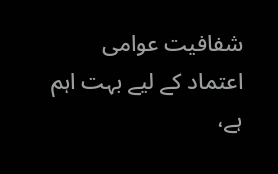شفافیت عوامی اعتماد کے لیے بہت اہم ہے،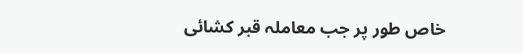خاص طور پر جب معاملہ قبر کشائی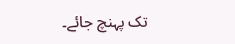تک پہنچ جائے۔